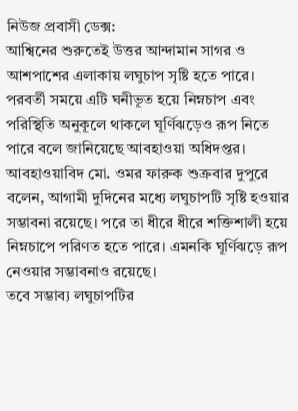নিউজ প্রবাসী ডেক্স:
আশ্বিনের শুরুতেই উত্তর আন্দামান সাগর ও আশপাশের এলাকায় লঘুচাপ সৃষ্টি হতে পারে। পরবর্তী সময়ে এটি ঘনীভূত হয়ে নিম্নচাপ এবং পরিস্থিতি অনুকূলে থাকলে ঘূর্ণিঝড়েও রূপ নিতে পারে বলে জানিয়েছে আবহাওয়া অধিদপ্তর।
আবহাওয়াবিদ মো. ওমর ফারুক শুক্রবার দুপুরে বলেন, আগামী দুদিনের মধ্যে লঘুচাপটি সৃষ্টি হওয়ার সম্ভাবনা রয়েছে। পরে তা ধীরে ধীরে শক্তিশালী হয়ে নিম্নচাপে পরিণত হতে পারে। এমনকি ঘূর্ণিঝড়ে রূপ নেওয়ার সম্ভাবনাও রয়েছে।
তবে সম্ভাব্য লঘুচাপটির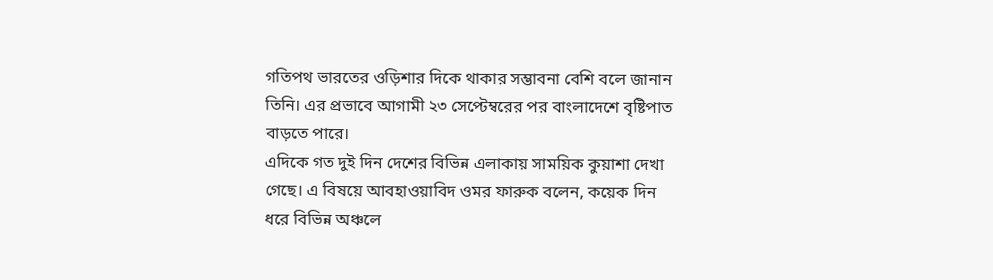গতিপথ ভারতের ওড়িশার দিকে থাকার সম্ভাবনা বেশি বলে জানান তিনি। এর প্রভাবে আগামী ২৩ সেপ্টেম্বরের পর বাংলাদেশে বৃষ্টিপাত বাড়তে পারে।
এদিকে গত দুই দিন দেশের বিভিন্ন এলাকায় সাময়িক কুয়াশা দেখা গেছে। এ বিষয়ে আবহাওয়াবিদ ওমর ফারুক বলেন, কয়েক দিন ধরে বিভিন্ন অঞ্চলে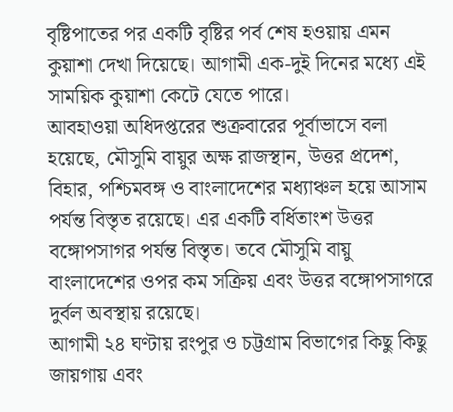বৃষ্টিপাতের পর একটি বৃষ্টির পর্ব শেষ হওয়ায় এমন কুয়াশা দেখা দিয়েছে। আগামী এক-দুই দিনের মধ্যে এই সাময়িক কুয়াশা কেটে যেতে পারে।
আবহাওয়া অধিদপ্তরের শুক্রবারের পূর্বাভাসে বলা হয়েছে, মৌসুমি বায়ুর অক্ষ রাজস্থান, উত্তর প্রদেশ, বিহার, পশ্চিমবঙ্গ ও বাংলাদেশের মধ্যাঞ্চল হয়ে আসাম পর্যন্ত বিস্তৃত রয়েছে। এর একটি বর্ধিতাংশ উত্তর বঙ্গোপসাগর পর্যন্ত বিস্তৃত। তবে মৌসুমি বায়ু বাংলাদেশের ওপর কম সক্রিয় এবং উত্তর বঙ্গোপসাগরে দুর্বল অবস্থায় রয়েছে।
আগামী ২৪ ঘণ্টায় রংপুর ও চট্টগ্রাম বিভাগের কিছু কিছু জায়গায় এবং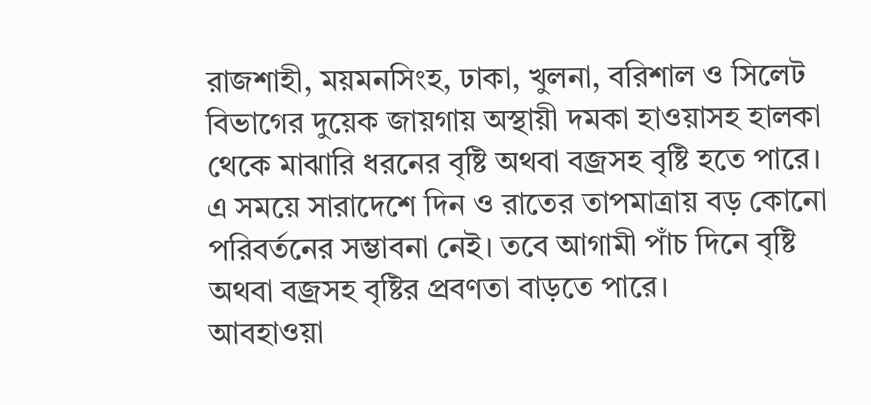রাজশাহী, ময়মনসিংহ, ঢাকা, খুলনা, বরিশাল ও সিলেট বিভাগের দুয়েক জায়গায় অস্থায়ী দমকা হাওয়াসহ হালকা থেকে মাঝারি ধরনের বৃষ্টি অথবা বজ্রসহ বৃষ্টি হতে পারে।
এ সময়ে সারাদেশে দিন ও রাতের তাপমাত্রায় বড় কোনো পরিবর্তনের সম্ভাবনা নেই। তবে আগামী পাঁচ দিনে বৃষ্টি অথবা বজ্রসহ বৃষ্টির প্রবণতা বাড়তে পারে।
আবহাওয়া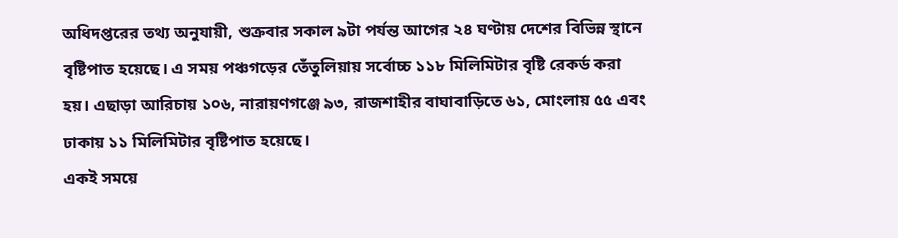অধিদপ্তরের তথ্য অনুযায়ী, শুক্রবার সকাল ৯টা পর্যন্ত আগের ২৪ ঘণ্টায় দেশের বিভিন্ন স্থানে বৃষ্টিপাত হয়েছে। এ সময় পঞ্চগড়ের তেঁতুলিয়ায় সর্বোচ্চ ১১৮ মিলিমিটার বৃষ্টি রেকর্ড করা হয়। এছাড়া আরিচায় ১০৬, নারায়ণগঞ্জে ৯৩, রাজশাহীর বাঘাবাড়িতে ৬১, মোংলায় ৫৫ এবং ঢাকায় ১১ মিলিমিটার বৃষ্টিপাত হয়েছে।
একই সময়ে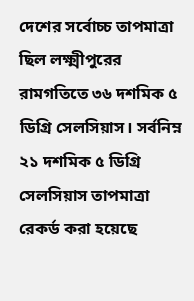দেশের সর্বোচ্চ তাপমাত্রা ছিল লক্ষ্মীপুরের রামগতিতে ৩৬ দশমিক ৫ ডিগ্রি সেলসিয়াস। সর্বনিম্ন ২১ দশমিক ৫ ডিগ্রি সেলসিয়াস তাপমাত্রা রেকর্ড করা হয়েছে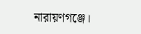নারায়ণগঞ্জে।